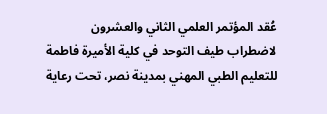عُقد المؤتمر العلمي الثاني والعشرون لاضطراب طيف التوحد في كلية الأميرة فاطمة للتعليم الطبي المهني بمدينة نصر، تحت رعاية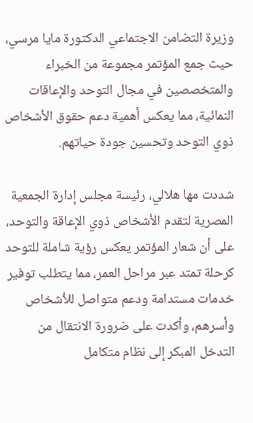وزيرة التضامن الاجتماعي الدكتورة مايا مرسي، حيث جمع المؤتمر مجموعة من الخبراء والمتخصصين في مجال التوحد والإعاقات النمائية، مما يعكس أهمية دعم حقوق الأشخاص ذوي التوحد وتحسين جودة حياتهم.

شددت مها هلالي، رئيسة مجلس إدارة الجمعية المصرية لتقدم الأشخاص ذوي الإعاقة والتوحد، على أن شعار المؤتمر يعكس رؤية شاملة للتوحد كرحلة تمتد عبر مراحل العمر، مما يتطلب توفير خدمات مستدامة ودعم متواصل للأشخاص وأسرهم، وأكدت على ضرورة الانتقال من التدخل المبكر إلى نظام متكامل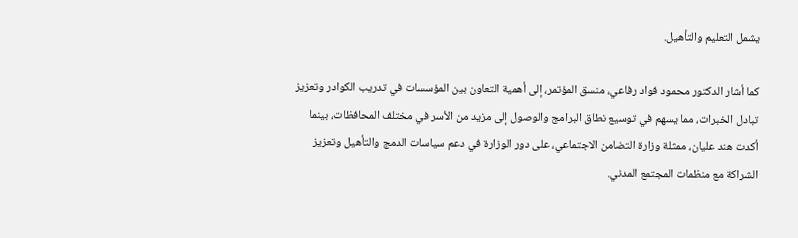يشمل التعليم والتأهيل.

كما أشار الدكتور محمود فواد رفاعي، منسق المؤتمر، إلى أهمية التعاون بين المؤسسات في تدريب الكوادر وتعزيز تبادل الخبرات، مما يسهم في توسيع نطاق البرامج والوصول إلى مزيد من الأسر في مختلف المحافظات، بينما أكدت هند عليان، ممثلة وزارة التضامن الاجتماعي، على دور الوزارة في دعم سياسات الدمج والتأهيل وتعزيز الشراكة مع منظمات المجتمع المدني.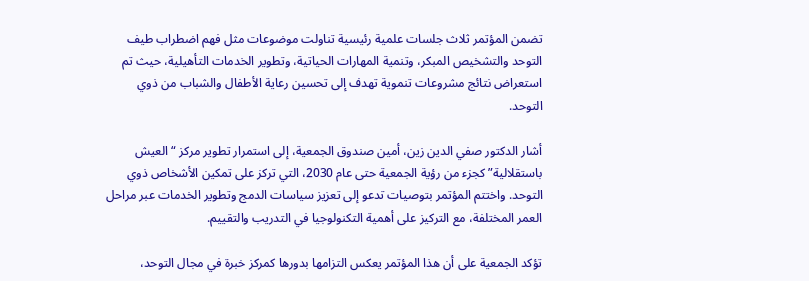تضمن المؤتمر ثلاث جلسات علمية رئيسية تناولت موضوعات مثل فهم اضطراب طيف التوحد والتشخيص المبكر، وتنمية المهارات الحياتية، وتطوير الخدمات التأهيلية، حيث تم استعراض نتائج مشروعات تنموية تهدف إلى تحسين رعاية الأطفال والشباب من ذوي التوحد.

أشار الدكتور صفي الدين زين، أمين صندوق الجمعية، إلى استمرار تطوير مركز “العيش باستقلالية” كجزء من رؤية الجمعية حتى عام 2030، التي تركز على تمكين الأشخاص ذوي التوحد. واختتم المؤتمر بتوصيات تدعو إلى تعزيز سياسات الدمج وتطوير الخدمات عبر مراحل العمر المختلفة، مع التركيز على أهمية التكنولوجيا في التدريب والتقييم.

تؤكد الجمعية على أن هذا المؤتمر يعكس التزامها بدورها كمركز خبرة في مجال التوحد،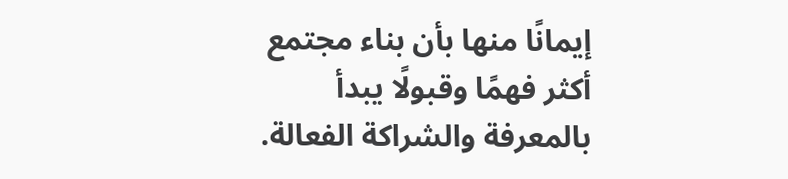إيمانًا منها بأن بناء مجتمع أكثر فهمًا وقبولًا يبدأ بالمعرفة والشراكة الفعالة.